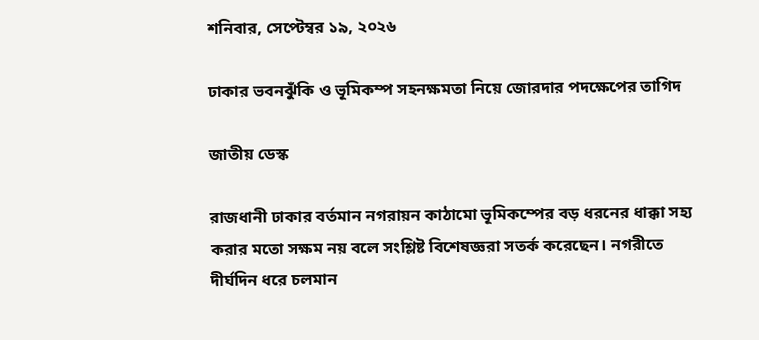শনিবার, সেপ্টেম্বর ১৯, ২০২৬

ঢাকার ভবনঝুঁকি ও ভূমিকম্প সহনক্ষমতা নিয়ে জোরদার পদক্ষেপের তাগিদ

জাতীয় ডেস্ক

রাজধানী ঢাকার বর্তমান নগরায়ন কাঠামো ভূমিকম্পের বড় ধরনের ধাক্কা সহ্য করার মতো সক্ষম নয় বলে সংশ্লিষ্ট বিশেষজ্ঞরা সতর্ক করেছেন। নগরীতে দীর্ঘদিন ধরে চলমান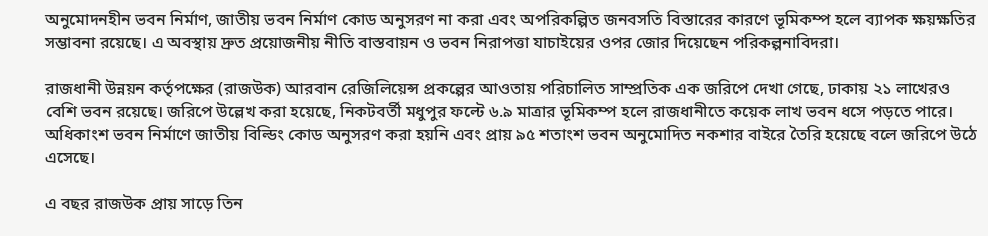অনুমোদনহীন ভবন নির্মাণ, জাতীয় ভবন নির্মাণ কোড অনুসরণ না করা এবং অপরিকল্পিত জনবসতি বিস্তারের কারণে ভূমিকম্প হলে ব্যাপক ক্ষয়ক্ষতির সম্ভাবনা রয়েছে। এ অবস্থায় দ্রুত প্রয়োজনীয় নীতি বাস্তবায়ন ও ভবন নিরাপত্তা যাচাইয়ের ওপর জোর দিয়েছেন পরিকল্পনাবিদরা।

রাজধানী উন্নয়ন কর্তৃপক্ষের (রাজউক) আরবান রেজিলিয়েন্স প্রকল্পের আওতায় পরিচালিত সাম্প্রতিক এক জরিপে দেখা গেছে, ঢাকায় ২১ লাখেরও বেশি ভবন রয়েছে। জরিপে উল্লেখ করা হয়েছে, নিকটবর্তী মধুপুর ফল্টে ৬.৯ মাত্রার ভূমিকম্প হলে রাজধানীতে কয়েক লাখ ভবন ধসে পড়তে পারে। অধিকাংশ ভবন নির্মাণে জাতীয় বিল্ডিং কোড অনুসরণ করা হয়নি এবং প্রায় ৯৫ শতাংশ ভবন অনুমোদিত নকশার বাইরে তৈরি হয়েছে বলে জরিপে উঠে এসেছে।

এ বছর রাজউক প্রায় সাড়ে তিন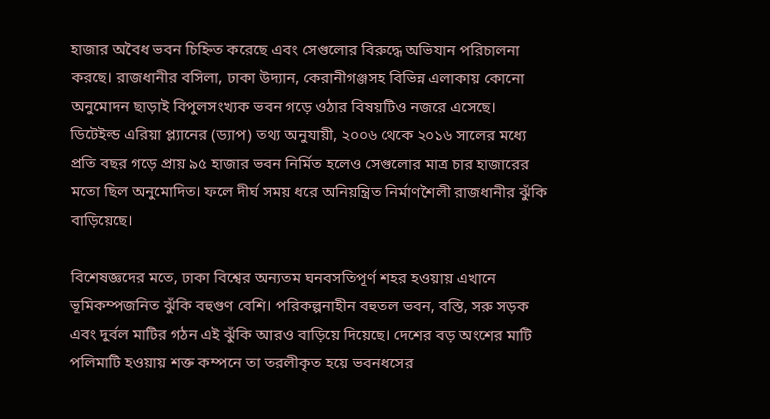হাজার অবৈধ ভবন চিহ্নিত করেছে এবং সেগুলোর বিরুদ্ধে অভিযান পরিচালনা করছে। রাজধানীর বসিলা, ঢাকা উদ্যান, কেরানীগঞ্জসহ বিভিন্ন এলাকায় কোনো অনুমোদন ছাড়াই বিপুলসংখ্যক ভবন গড়ে ওঠার বিষয়টিও নজরে এসেছে। ডিটেইল্ড এরিয়া প্ল্যানের (ড্যাপ) তথ্য অনুযায়ী, ২০০৬ থেকে ২০১৬ সালের মধ্যে প্রতি বছর গড়ে প্রায় ৯৫ হাজার ভবন নির্মিত হলেও সেগুলোর মাত্র চার হাজারের মতো ছিল অনুমোদিত। ফলে দীর্ঘ সময় ধরে অনিয়ন্ত্রিত নির্মাণশৈলী রাজধানীর ঝুঁকি বাড়িয়েছে।

বিশেষজ্ঞদের মতে, ঢাকা বিশ্বের অন্যতম ঘনবসতিপূর্ণ শহর হওয়ায় এখানে ভূমিকম্পজনিত ঝুঁকি বহুগুণ বেশি। পরিকল্পনাহীন বহুতল ভবন, বস্তি, সরু সড়ক এবং দুর্বল মাটির গঠন এই ঝুঁকি আরও বাড়িয়ে দিয়েছে। দেশের বড় অংশের মাটি পলিমাটি হওয়ায় শক্ত কম্পনে তা তরলীকৃত হয়ে ভবনধসের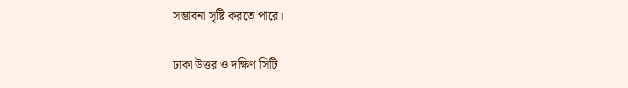সম্ভাবনা সৃষ্টি করতে পারে।

ঢাকা উত্তর ও দক্ষিণ সিটি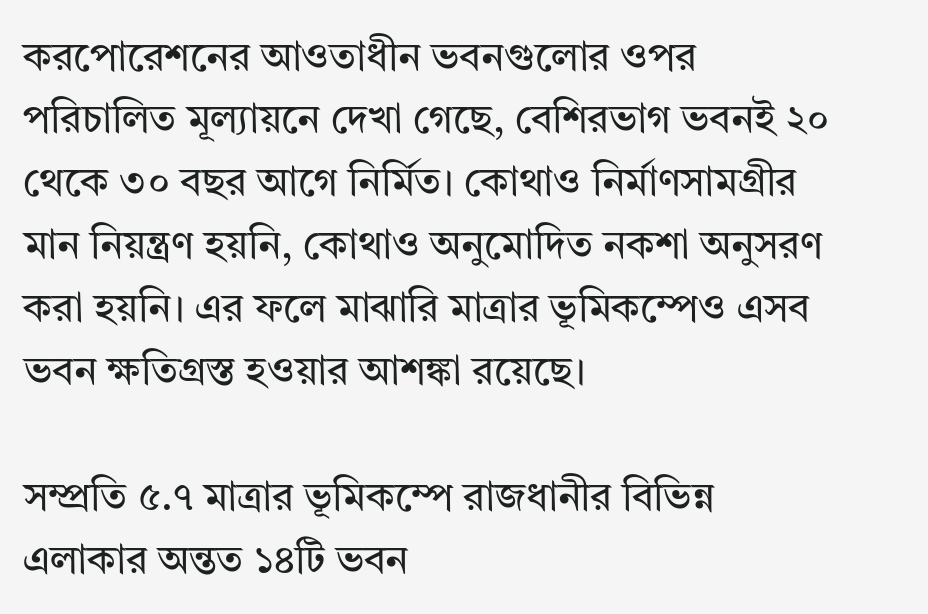করপোরেশনের আওতাধীন ভবনগুলোর ওপর পরিচালিত মূল্যায়নে দেখা গেছে, বেশিরভাগ ভবনই ২০ থেকে ৩০ বছর আগে নির্মিত। কোথাও নির্মাণসামগ্রীর মান নিয়ন্ত্রণ হয়নি, কোথাও অনুমোদিত নকশা অনুসরণ করা হয়নি। এর ফলে মাঝারি মাত্রার ভূমিকম্পেও এসব ভবন ক্ষতিগ্রস্ত হওয়ার আশঙ্কা রয়েছে।

সম্প্রতি ৫.৭ মাত্রার ভূমিকম্পে রাজধানীর বিভিন্ন এলাকার অন্তত ১৪টি ভবন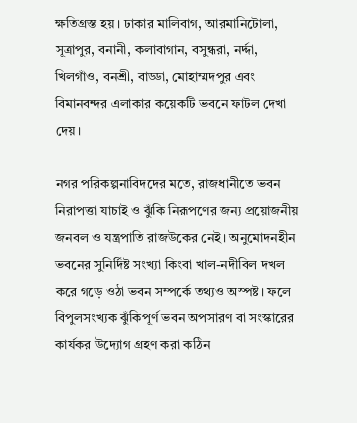ক্ষতিগ্রস্ত হয়। ঢাকার মালিবাগ, আরমানিটোলা, সূত্রাপুর, বনানী, কলাবাগান, বসুন্ধরা, নর্দ্দা, খিলগাঁও, বনশ্রী, বাড্ডা, মোহাম্মদপুর এবং বিমানবন্দর এলাকার কয়েকটি ভবনে ফাটল দেখা দেয়।

নগর পরিকল্পনাবিদদের মতে, রাজধানীতে ভবন নিরাপত্তা যাচাই ও ঝুঁকি নিরূপণের জন্য প্রয়োজনীয় জনবল ও যন্ত্রপাতি রাজউকের নেই। অনুমোদনহীন ভবনের সুনির্দিষ্ট সংখ্যা কিংবা খাল-নদীবিল দখল করে গড়ে ওঠা ভবন সম্পর্কে তথ্যও অস্পষ্ট। ফলে বিপুলসংখ্যক ঝুঁকিপূর্ণ ভবন অপসারণ বা সংস্কারের কার্যকর উদ্যোগ গ্রহণ করা কঠিন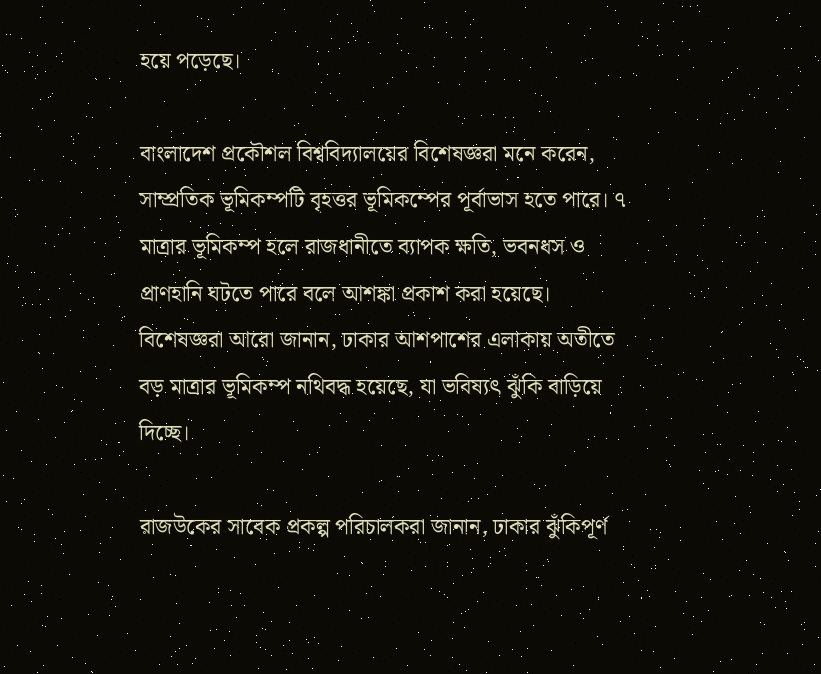হয়ে পড়েছে।

বাংলাদেশ প্রকৌশল বিশ্ববিদ্যালয়ের বিশেষজ্ঞরা মনে করেন, সাম্প্রতিক ভূমিকম্পটি বৃহত্তর ভূমিকম্পের পূর্বাভাস হতে পারে। ৭ মাত্রার ভূমিকম্প হলে রাজধানীতে ব্যাপক ক্ষতি, ভবনধস ও প্রাণহানি ঘটতে পারে বলে আশঙ্কা প্রকাশ করা হয়েছে। বিশেষজ্ঞরা আরো জানান, ঢাকার আশপাশের এলাকায় অতীতে বড় মাত্রার ভূমিকম্প নথিবদ্ধ হয়েছে, যা ভবিষ্যৎ ঝুঁকি বাড়িয়ে দিচ্ছে।

রাজউকের সাবেক প্রকল্প পরিচালকরা জানান, ঢাকার ঝুঁকিপূর্ণ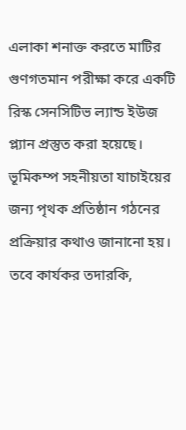এলাকা শনাক্ত করতে মাটির গুণগতমান পরীক্ষা করে একটি রিস্ক সেনসিটিভ ল্যান্ড ইউজ প্ল্যান প্রস্তুত করা হয়েছে। ভূমিকম্প সহনীয়তা যাচাইয়ের জন্য পৃথক প্রতিষ্ঠান গঠনের প্রক্রিয়ার কথাও জানানো হয়। তবে কার্যকর তদারকি,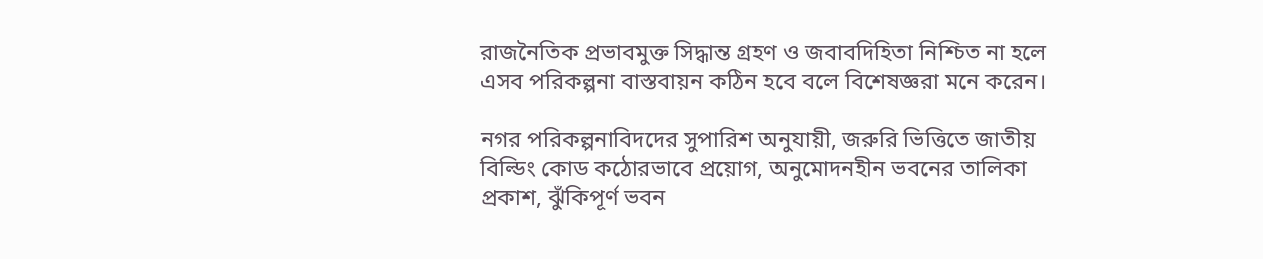রাজনৈতিক প্রভাবমুক্ত সিদ্ধান্ত গ্রহণ ও জবাবদিহিতা নিশ্চিত না হলে এসব পরিকল্পনা বাস্তবায়ন কঠিন হবে বলে বিশেষজ্ঞরা মনে করেন।

নগর পরিকল্পনাবিদদের সুপারিশ অনুযায়ী, জরুরি ভিত্তিতে জাতীয় বিল্ডিং কোড কঠোরভাবে প্রয়োগ, অনুমোদনহীন ভবনের তালিকা প্রকাশ, ঝুঁকিপূর্ণ ভবন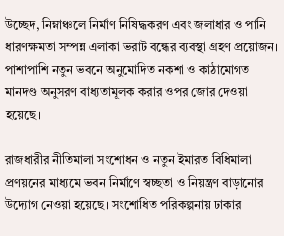উচ্ছেদ, নিম্নাঞ্চলে নির্মাণ নিষিদ্ধকরণ এবং জলাধার ও পানি ধারণক্ষমতা সম্পন্ন এলাকা ভরাট বন্ধের ব্যবস্থা গ্রহণ প্রয়োজন। পাশাপাশি নতুন ভবনে অনুমোদিত নকশা ও কাঠামোগত মানদণ্ড অনুসরণ বাধ্যতামূলক করার ওপর জোর দেওয়া হয়েছে।

রাজধারীর নীতিমালা সংশোধন ও নতুন ইমারত বিধিমালা প্রণয়নের মাধ্যমে ভবন নির্মাণে স্বচ্ছতা ও নিয়ন্ত্রণ বাড়ানোর উদ্যোগ নেওয়া হয়েছে। সংশোধিত পরিকল্পনায় ঢাকার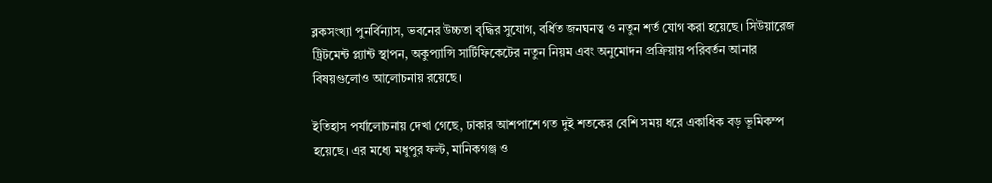ব্লকসংখ্যা পুনর্বিন্যাস, ভবনের উচ্চতা বৃদ্ধির সুযোগ, বর্ধিত জনঘনত্ব ও নতুন শর্ত যোগ করা হয়েছে। সিউয়ারেজ ট্রিটমেন্ট প্ল্যান্ট স্থাপন, অকুপ্যান্সি সার্টিফিকেটের নতুন নিয়ম এবং অনুমোদন প্রক্রিয়ায় পরিবর্তন আনার বিষয়গুলোও আলোচনায় রয়েছে।

ইতিহাস পর্যালোচনায় দেখা গেছে, ঢাকার আশপাশে গত দুই শতকের বেশি সময় ধরে একাধিক বড় ভূমিকম্প হয়েছে। এর মধ্যে মধুপুর ফল্ট, মানিকগঞ্জ ও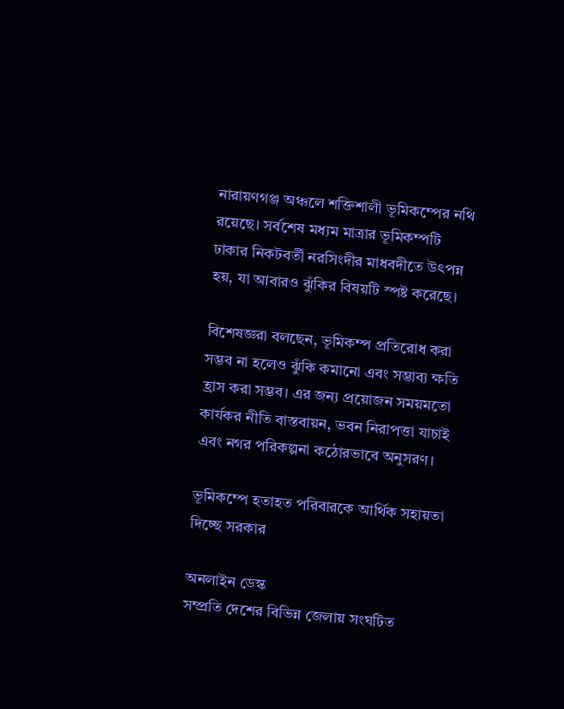নারায়ণগঞ্জ অঞ্চলে শক্তিশালী ভূমিকম্পের নথি রয়েছে। সর্বশেষ মধ্যম মাত্রার ভূমিকম্পটি ঢাকার নিকটবর্তী নরসিংদীর মাধবদীতে উৎপন্ন হয়, যা আবারও ঝুঁকির বিষয়টি স্পষ্ট করেছে।

বিশেষজ্ঞরা বলছেন, ভূমিকম্প প্রতিরোধ করা সম্ভব না হলেও ঝুঁকি কমানো এবং সম্ভাব্য ক্ষতি হ্রাস করা সম্ভব। এর জন্য প্রয়োজন সময়মতো কার্যকর নীতি বাস্তবায়ন, ভবন নিরাপত্তা যাচাই এবং নগর পরিকল্পনা কঠোরভাবে অনুসরণ।

ভূমিকম্পে হতাহত পরিবারকে আর্থিক সহায়তা দিচ্ছে সরকার

অনলাইন ডেস্ক
সম্প্রতি দেশের বিভিন্ন জেলায় সংঘটিত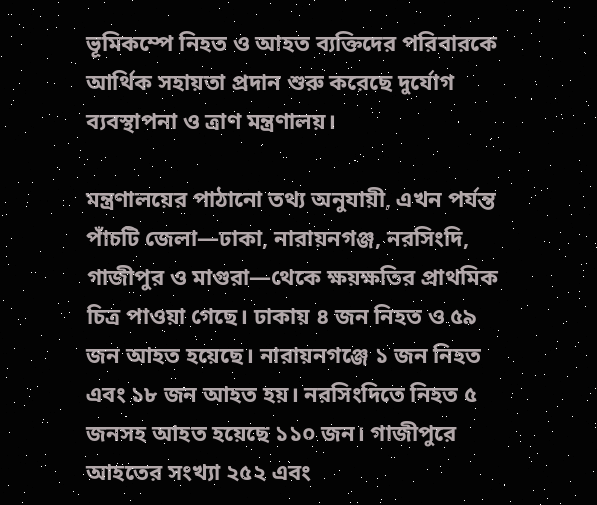ভূমিকম্পে নিহত ও আহত ব্যক্তিদের পরিবারকে আর্থিক সহায়তা প্রদান শুরু করেছে দুর্যোগ ব্যবস্থাপনা ও ত্রাণ মন্ত্রণালয়।

মন্ত্রণালয়ের পাঠানো তথ্য অনুযায়ী, এখন পর্যন্ত পাঁচটি জেলা—ঢাকা, নারায়নগঞ্জ, নরসিংদি, গাজীপুর ও মাগুরা—থেকে ক্ষয়ক্ষতির প্রাথমিক চিত্র পাওয়া গেছে। ঢাকায় ৪ জন নিহত ও ৫৯ জন আহত হয়েছে। নারায়নগঞ্জে ১ জন নিহত এবং ১৮ জন আহত হয়। নরসিংদিতে নিহত ৫ জনসহ আহত হয়েছে ১১০ জন। গাজীপুরে আহতের সংখ্যা ২৫২ এবং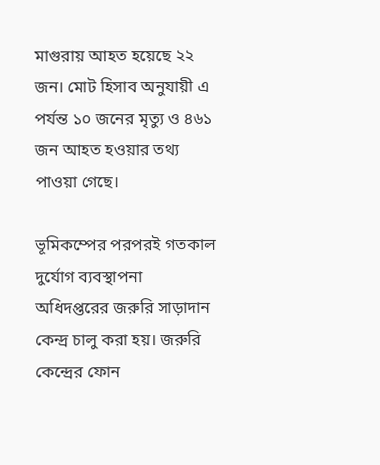মাগুরায় আহত হয়েছে ২২ জন। মোট হিসাব অনুযায়ী এ পর্যন্ত ১০ জনের মৃত্যু ও ৪৬১ জন আহত হওয়ার তথ্য পাওয়া গেছে।

ভূমিকম্পের পরপরই গতকাল দুর্যোগ ব্যবস্থাপনা অধিদপ্তরের জরুরি সাড়াদান কেন্দ্র চালু করা হয়। জরুরি কেন্দ্রের ফোন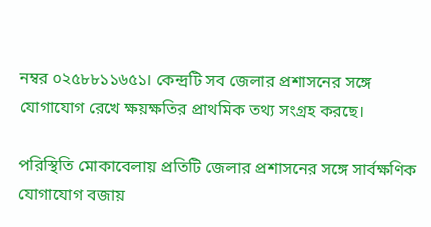নম্বর ০২৫৮৮১১৬৫১। কেন্দ্রটি সব জেলার প্রশাসনের সঙ্গে যোগাযোগ রেখে ক্ষয়ক্ষতির প্রাথমিক তথ্য সংগ্রহ করছে।

পরিস্থিতি মোকাবেলায় প্রতিটি জেলার প্রশাসনের সঙ্গে সার্বক্ষণিক যোগাযোগ বজায়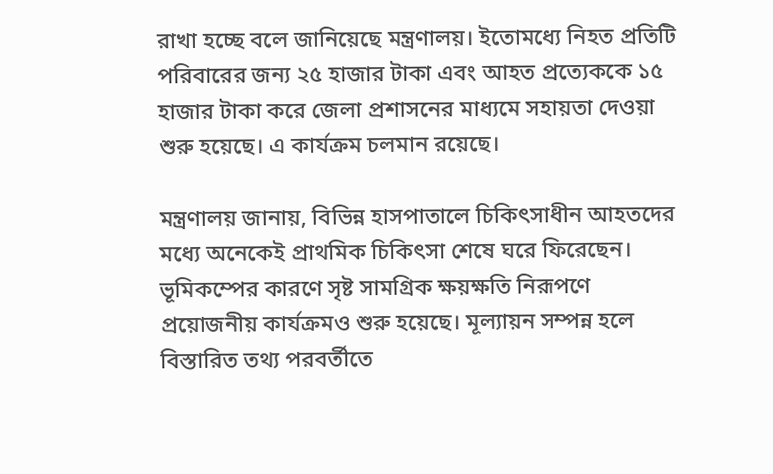রাখা হচ্ছে বলে জানিয়েছে মন্ত্রণালয়। ইতোমধ্যে নিহত প্রতিটি পরিবারের জন্য ২৫ হাজার টাকা এবং আহত প্রত্যেককে ১৫ হাজার টাকা করে জেলা প্রশাসনের মাধ্যমে সহায়তা দেওয়া শুরু হয়েছে। এ কার্যক্রম চলমান রয়েছে।

মন্ত্রণালয় জানায়, বিভিন্ন হাসপাতালে চিকিৎসাধীন আহতদের মধ্যে অনেকেই প্রাথমিক চিকিৎসা শেষে ঘরে ফিরেছেন। ভূমিকম্পের কারণে সৃষ্ট সামগ্রিক ক্ষয়ক্ষতি নিরূপণে প্রয়োজনীয় কার্যক্রমও শুরু হয়েছে। মূল্যায়ন সম্পন্ন হলে বিস্তারিত তথ্য পরবর্তীতে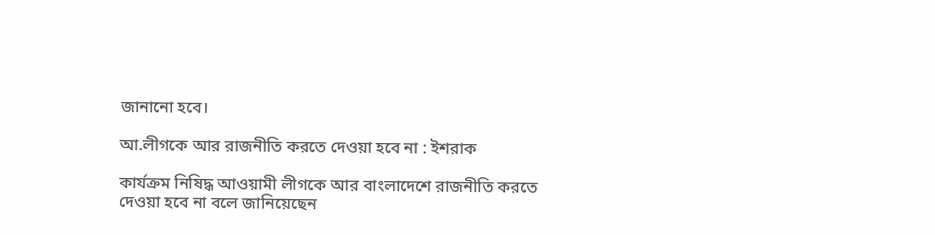জানানো হবে।

আ.লীগকে আর রাজনীতি করতে দেওয়া হবে না : ইশরাক

কার্যক্রম নিষিদ্ধ আওয়ামী লীগকে আর বাংলাদেশে রাজনীতি করতে দেওয়া হবে না বলে জানিয়েছেন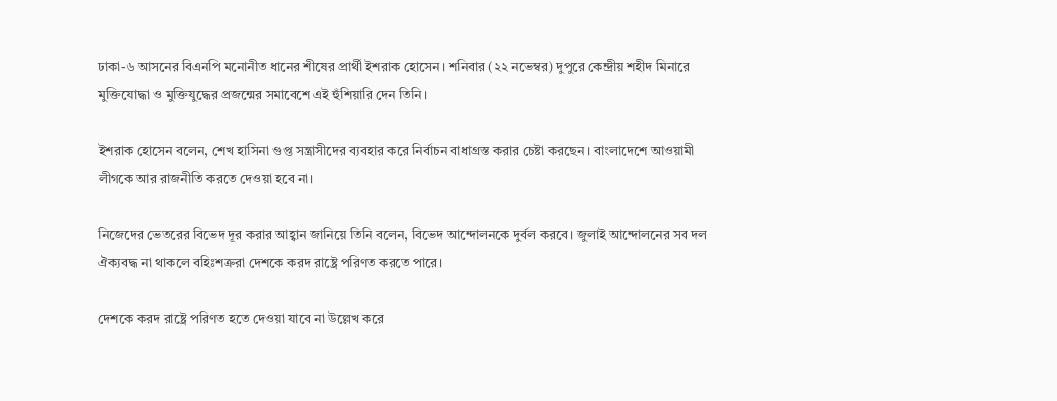ঢাকা-৬ আসনের বিএনপি মনোনীত ধানের শীষের প্রার্থী ইশরাক হোসেন। শনিবার (২২ নভেম্বর) দুপুরে কেন্দ্রীয় শহীদ মিনারে মুক্তিযোদ্ধা ও মুক্তিযুদ্ধের প্রজন্মের সমাবেশে এই হুঁশিয়ারি দেন তিনি।

ইশরাক হোসেন বলেন, শেখ হাসিনা গুপ্ত সন্ত্রাসীদের ব্যবহার করে নির্বাচন বাধাগ্রস্ত করার চেষ্টা করছেন। বাংলাদেশে আওয়ামী লীগকে আর রাজনীতি করতে দেওয়া হবে না।

নিজেদের ভেতরের বিভেদ দূর করার আহ্বান জানিয়ে তিনি বলেন, বিভেদ আন্দোলনকে দুর্বল করবে। জুলাই আন্দোলনের সব দল ঐক্যবদ্ধ না থাকলে বহিঃশত্রুরা দেশকে করদ রাষ্ট্রে পরিণত করতে পারে।

দেশকে করদ রাষ্ট্রে পরিণত হতে দেওয়া যাবে না উল্লেখ করে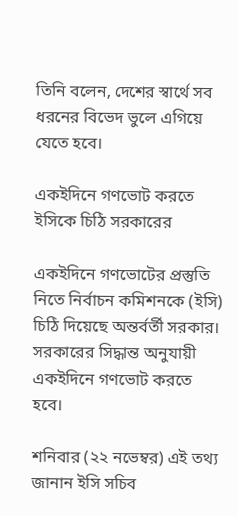তিনি বলেন, দেশের স্বার্থে সব ধরনের বিভেদ ভুলে এগিয়ে যেতে হবে।

একইদিনে গণভোট করতে ইসিকে চিঠি সরকারের

একইদিনে গণভোটের প্রস্তুতি নিতে নির্বাচন কমিশনকে (ইসি) চিঠি দিয়েছে অন্তর্বর্তী সরকার। সরকারের সিদ্ধান্ত অনুযায়ী একইদিনে গণভোট করতে হবে।

শনিবার (২২ নভেম্বর) এই তথ্য জানান ইসি সচিব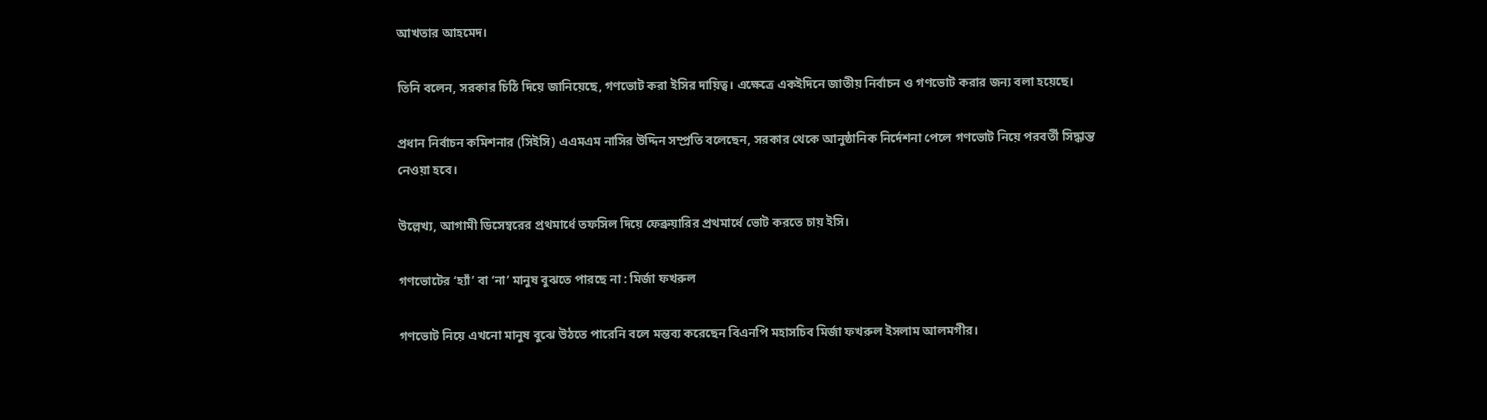আখতার আহমেদ।

তিনি বলেন, সরকার চিঠি দিয়ে জানিয়েছে, গণভোট করা ইসির দায়িত্ব। এক্ষেত্রে একইদিনে জাতীয় নির্বাচন ও গণভোট করার জন্য বলা হয়েছে।

প্রধান নির্বাচন কমিশনার (সিইসি) এএমএম নাসির উদ্দিন সম্প্রতি বলেছেন, সরকার থেকে আনুষ্ঠানিক নির্দেশনা পেলে গণভোট নিয়ে পরবর্তী সিদ্ধান্ত নেওয়া হবে।

উল্লেখ্য, আগামী ডিসেম্বরের প্রথমার্ধে তফসিল দিয়ে ফেব্রুয়ারির প্রথমার্ধে ভোট করতে চায় ইসি।

গণভোটের ‘হ্যাঁ’ বা ‘না’ মানুষ বুঝতে পারছে না : মির্জা ফখরুল

গণভোট নিয়ে এখনো মানুষ বুঝে উঠতে পারেনি বলে মন্তব্য করেছেন বিএনপি মহাসচিব মির্জা ফখরুল ইসলাম আলমগীর।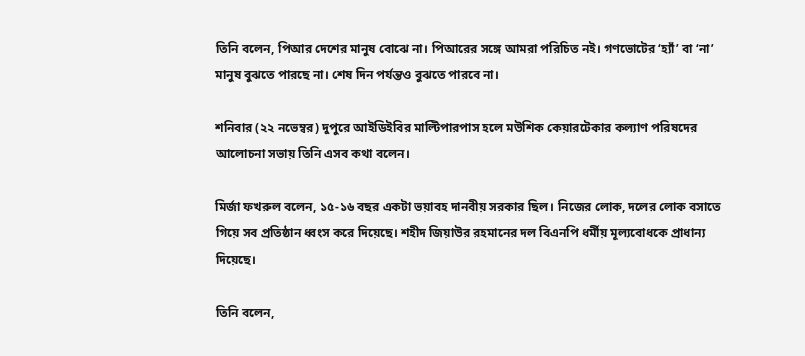তিনি বলেন, পিআর দেশের মানুষ বোঝে না। পিআরের সঙ্গে আমরা পরিচিত নই। গণভোটের ‘হ্যাঁ’ বা ‘না’ মানুষ বুঝতে পারছে না। শেষ দিন পর্যন্তও বুঝতে পারবে না।

শনিবার (২২ নভেম্বর) দুপুরে আইডিইবির মাল্টিপারপাস হলে মউশিক কেয়ারটেকার কল্যাণ পরিষদের আলোচনা সভায় তিনি এসব কথা বলেন।

মির্জা ফখরুল বলেন, ১৫-১৬ বছর একটা ভয়াবহ দানবীয় সরকার ছিল। নিজের লোক, দলের লোক বসাতে গিয়ে সব প্রতিষ্ঠান ধ্বংস করে দিয়েছে। শহীদ জিয়াউর রহমানের দল বিএনপি ধর্মীয় মূল্যবোধকে প্রাধান্য দিয়েছে।

তিনি বলেন,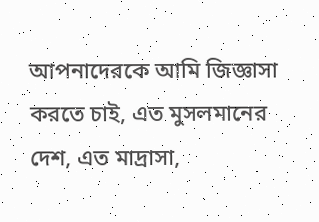আপনাদেরকে আমি জিজ্ঞাসা করতে চাই, এত মুসলমানের দেশ, এত মাদ্রাসা,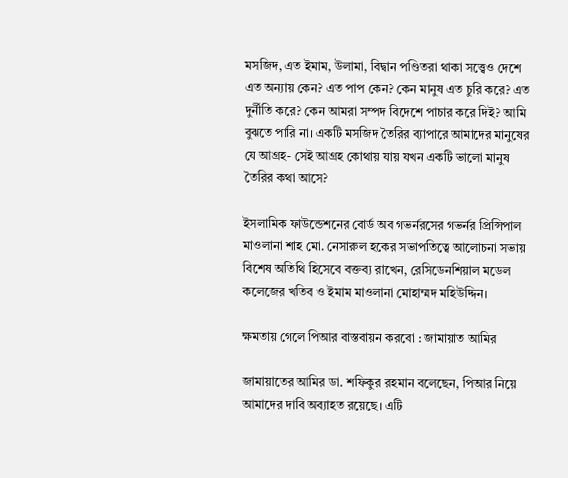মসজিদ, এত ইমাম, উলামা, বিদ্বান পণ্ডিতরা থাকা সত্ত্বেও দেশে এত অন্যায় কেন? এত পাপ কেন? কেন মানুষ এত চুরি করে? এত দুর্নীতি করে? কেন আমরা সম্পদ বিদেশে পাচার করে দিই? আমি বুঝতে পারি না। একটি মসজিদ তৈরির ব্যাপারে আমাদের মানুষের যে আগ্রহ- সেই আগ্রহ কোথায় যায় যখন একটি ভালো মানুষ তৈরির কথা আসে?

ইসলামিক ফাউন্ডেশনের বোর্ড অব গভর্নরসের গভর্নর প্রিন্সিপাল মাওলানা শাহ মো. নেসারুল হকের সভাপতিত্বে আলোচনা সভায় বিশেষ অতিথি হিসেবে বক্তব্য রাখেন, রেসিডেনশিয়াল মডেল কলেজের খতিব ও ইমাম মাওলানা মোহাম্মদ মহিউদ্দিন।

ক্ষমতায় গেলে পিআর বাস্তবায়ন করবো : জামায়াত আমির

জামায়াতের আমির ডা. শফিকুর রহমান বলেছেন, পিআর নিয়ে আমাদের দাবি অব্যাহত রয়েছে। এটি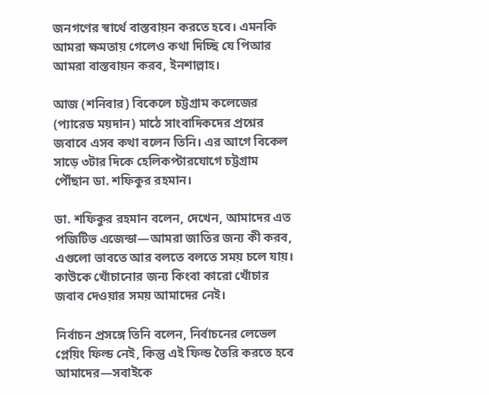জনগণের স্বার্থে বাস্তবায়ন করতে হবে। এমনকি আমরা ক্ষমতায় গেলেও কথা দিচ্ছি যে পিআর আমরা বাস্তবায়ন করব, ইনশাল্লাহ।

আজ (শনিবার) বিকেলে চট্টগ্রাম কলেজের (প্যারেড ময়দান) মাঠে সাংবাদিকদের প্রশ্নের জবাবে এসব কথা বলেন তিনি। এর আগে বিকেল সাড়ে ৩টার দিকে হেলিকপ্টারযোগে চট্টগ্রাম পৌঁছান ডা. শফিকুর রহমান।

ডা. শফিকুর রহমান বলেন, দেখেন, আমাদের এত পজিটিভ এজেন্ডা—আমরা জাতির জন্য কী করব, এগুলো ভাবতে আর বলতে বলতে সময় চলে যায়। কাউকে খোঁচানোর জন্য কিংবা কারো খোঁচার জবাব দেওয়ার সময় আমাদের নেই।

নির্বাচন প্রসঙ্গে তিনি বলেন, নির্বাচনের লেভেল প্লেয়িং ফিল্ড নেই, কিন্তু এই ফিল্ড তৈরি করতে হবে আমাদের—সবাইকে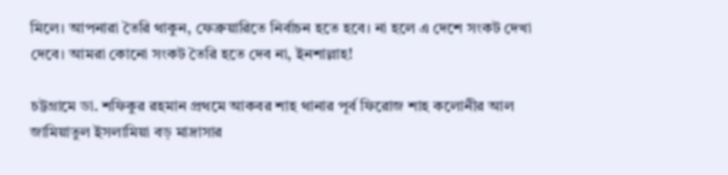মিলে। আপনারা তৈরি থাকুন, ফেব্রুয়ারিতে নির্বাচন হতে হবে। না হলে এ দেশে সংকট দেখা দেবে। আমরা কোনো সংকট তৈরি হতে দেব না, ইনশাল্লাহ!

চট্টগ্রামে ডা. শফিকুর রহমান প্রথমে আকবর শাহ থানার পূর্ব ফিরোজ শাহ কলোনীর আল জামিয়াতুল ইসলামিয়া বড় মাদ্রাসার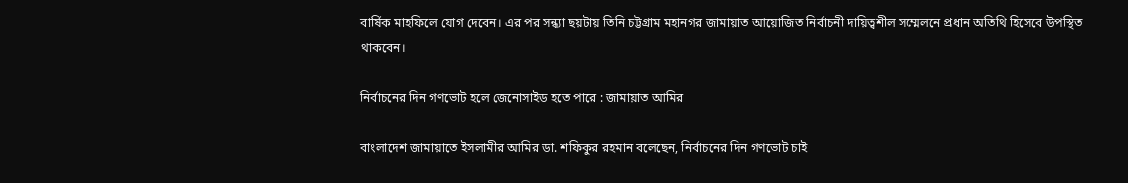বার্ষিক মাহফিলে যোগ দেবেন। এর পর সন্ধ্যা ছয়টায় তিনি চট্টগ্রাম মহানগর জামায়াত আয়োজিত নির্বাচনী দায়িত্বশীল সম্মেলনে প্রধান অতিথি হিসেবে উপস্থিত থাকবেন।

নির্বাচনের দিন গণভোট হলে জেনোসাইড হতে পারে : জামায়াত আমির

বাংলাদেশ জামায়াতে ইসলামীর আমির ডা. শফিকুর রহমান বলেছেন, নির্বাচনের দিন গণভোট চাই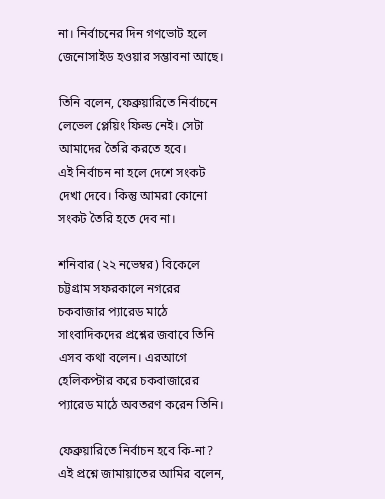না। নির্বাচনের দিন গণভোট হলে জেনোসাইড হওয়ার সম্ভাবনা আছে।

তিনি বলেন, ফেব্রুয়ারিতে নির্বাচনে লেভেল প্লেয়িং ফিল্ড নেই। সেটা আমাদের তৈরি করতে হবে।
এই নির্বাচন না হলে দেশে সংকট দেখা দেবে। কিন্তু আমরা কোনো সংকট তৈরি হতে দেব না।

শনিবার (২২ নভেম্বর) বিকেলে চট্টগ্রাম সফরকালে নগরের চকবাজার প্যারেড মাঠে সাংবাদিকদের প্রশ্নের জবাবে তিনি এসব কথা বলেন। এরআগে হেলিকপ্টার করে চকবাজারের প্যারেড মাঠে অবতরণ করেন তিনি।

ফেব্রুয়ারিতে নির্বাচন হবে কি-না? এই প্রশ্নে জামায়াতের আমির বলেন,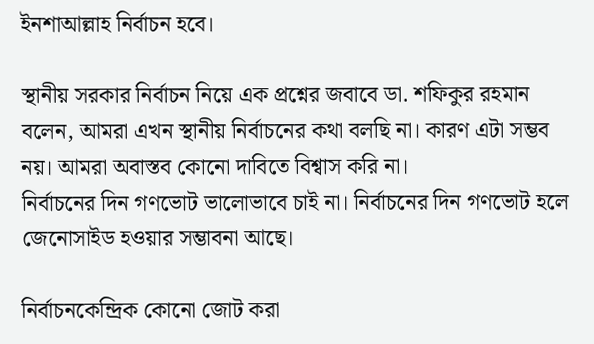ইনশাআল্লাহ নির্বাচন হবে।

স্থানীয় সরকার নির্বাচন নিয়ে এক প্রশ্নের জবাবে ডা. শফিকুর রহমান বলেন, আমরা এখন স্থানীয় নির্বাচনের কথা বলছি না। কারণ এটা সম্ভব নয়। আমরা অবাস্তব কোনো দাবিতে বিশ্বাস করি না।
নির্বাচনের দিন গণভোট ভালোভাবে চাই না। নির্বাচনের দিন গণভোট হলে জেনোসাইড হওয়ার সম্ভাবনা আছে।

নির্বাচনকেন্দ্রিক কোনো জোট করা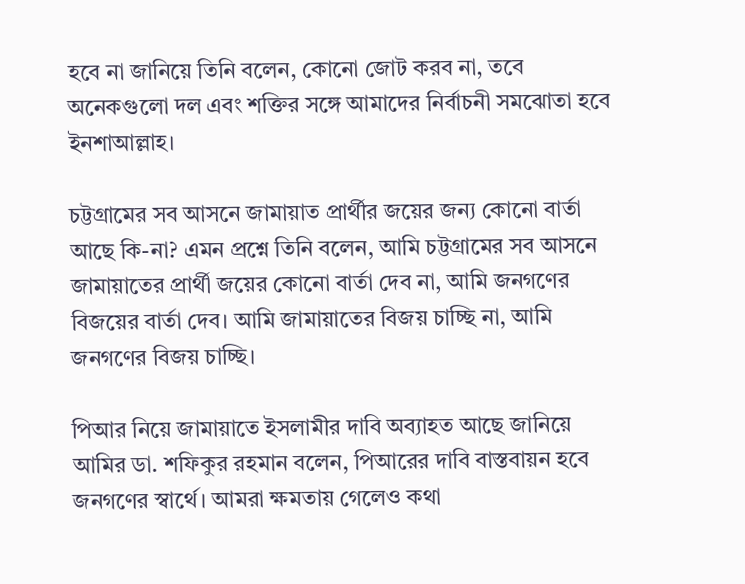হবে না জানিয়ে তিনি বলেন, কোনো জোট করব না, তবে অনেকগুলো দল এবং শক্তির সঙ্গে আমাদের নির্বাচনী সমঝোতা হবে ইনশাআল্লাহ।

চট্টগ্রামের সব আসনে জামায়াত প্রার্থীর জয়ের জন্য কোনো বার্তা আছে কি-না? এমন প্রশ্নে তিনি বলেন, আমি চট্টগ্রামের সব আসনে জামায়াতের প্রার্থী জয়ের কোনো বার্তা দেব না, আমি জনগণের বিজয়ের বার্তা দেব। আমি জামায়াতের বিজয় চাচ্ছি না, আমি জনগণের বিজয় চাচ্ছি।

পিআর নিয়ে জামায়াতে ইসলামীর দাবি অব্যাহত আছে জানিয়ে আমির ডা. শফিকুর রহমান বলেন, পিআরের দাবি বাস্তবায়ন হবে জনগণের স্বার্থে। আমরা ক্ষমতায় গেলেও কথা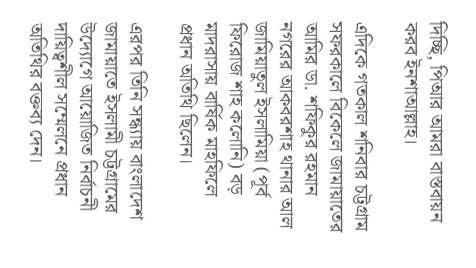দিচ্ছি, পিআর আমরা বাস্তবায়ন করব ইনশাআল্লাহ।

এদিকে গতকাল শনিবার চট্টগ্রাম সফরকালে বিকেলে জামায়াতের আমির ডা. শফিকুর রহমান নগরের আকবরশাহ থানার আল জামিয়াতুল ইসলামিয়া (পূর্ব ফিরোজ শাহ কলোনি) বড় মাদরাসায় বার্ষিক মাহফিলে প্রধান অতিথি ছিলেন।

এরপর তিনি সন্ধ্যায় বাংলাদেশ জামায়াতে ইসলামী চট্টগ্রামের উদ্যোগে আয়োজিত নির্বাচনী দায়িত্বশীল সম্মেলনে প্রধান অতিথির বক্তব্য দেন।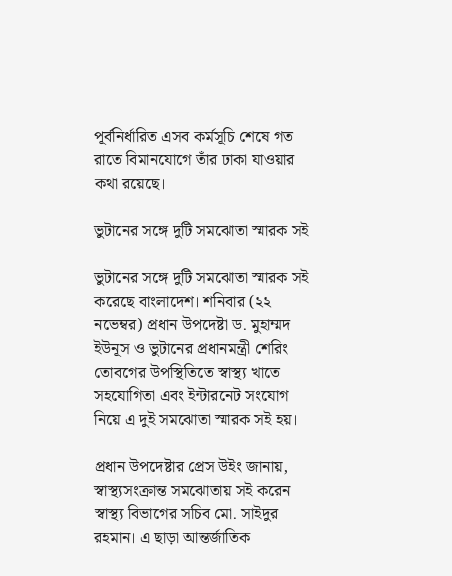পূর্বনির্ধারিত এসব কর্মসূচি শেষে গত রাতে বিমানযোগে তাঁর ঢাকা যাওয়ার কথা রয়েছে।

ভুটানের সঙ্গে দুটি সমঝোতা স্মারক সই

ভুটানের সঙ্গে দুটি সমঝোতা স্মারক সই করেছে বাংলাদেশ। শনিবার (২২ নভেম্বর) প্রধান উপদেষ্টা ড. মুহাম্মদ ইউনূস ও ভুটানের প্রধানমন্ত্রী শেরিং তোবগের উপস্থিতিতে স্বাস্থ্য খাতে সহযোগিতা এবং ইন্টারনেট সংযোগ নিয়ে এ দুই সমঝোতা স্মারক সই হয়।

প্রধান উপদেষ্টার প্রেস উইং জানায়, স্বাস্থ্যসংক্রান্ত সমঝোতায় সই করেন স্বাস্থ্য বিভাগের সচিব মো. সাইদুর রহমান। এ ছাড়া আন্তর্জাতিক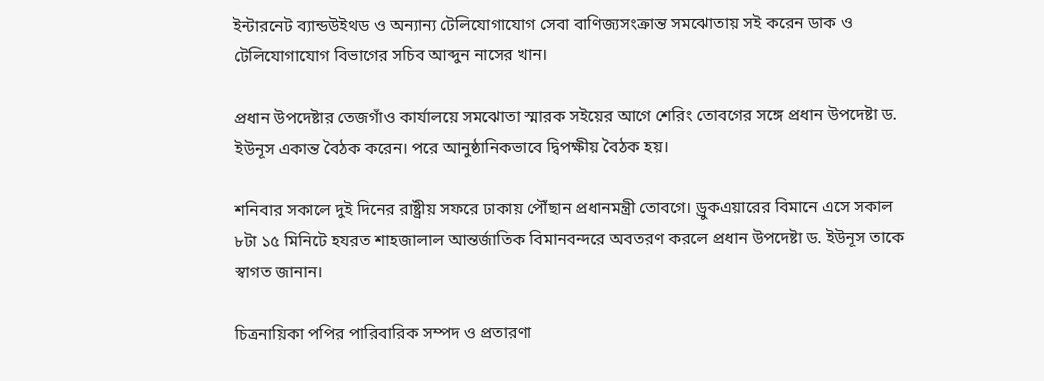ইন্টারনেট ব্যান্ডউইথড ও অন্যান্য টেলিযোগাযোগ সেবা বাণিজ্যসংক্রান্ত সমঝোতায় সই করেন ডাক ও টেলিযোগাযোগ বিভাগের সচিব আব্দুন নাসের খান।

প্রধান উপদেষ্টার তেজগাঁও কার্যালয়ে সমঝোতা স্মারক সইয়ের আগে শেরিং তোবগের সঙ্গে প্রধান উপদেষ্টা ড. ইউনূস একান্ত বৈঠক করেন। পরে আনুষ্ঠানিকভাবে দ্বিপক্ষীয় বৈঠক হয়।

শনিবার সকালে দুই দিনের রাষ্ট্রীয় সফরে ঢাকায় পৌঁছান প্রধানমন্ত্রী তোবগে। ড্রুকএয়ারের বিমানে এসে সকাল ৮টা ১৫ মিনিটে হযরত শাহজালাল আন্তর্জাতিক বিমানবন্দরে অবতরণ করলে প্রধান উপদেষ্টা ড. ইউনূস তাকে স্বাগত জানান।

চিত্রনায়িকা পপির পারিবারিক সম্পদ ও প্রতারণা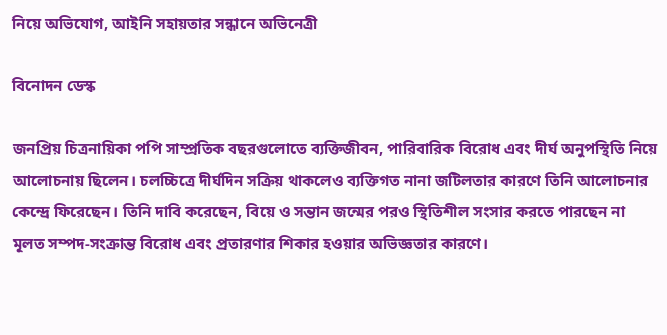নিয়ে অভিযোগ, আইনি সহায়তার সন্ধানে অভিনেত্রী

বিনোদন ডেস্ক

জনপ্রিয় চিত্রনায়িকা পপি সাম্প্রতিক বছরগুলোতে ব্যক্তিজীবন, পারিবারিক বিরোধ এবং দীর্ঘ অনুপস্থিতি নিয়ে আলোচনায় ছিলেন। চলচ্চিত্রে দীর্ঘদিন সক্রিয় থাকলেও ব্যক্তিগত নানা জটিলতার কারণে তিনি আলোচনার কেন্দ্রে ফিরেছেন। তিনি দাবি করেছেন, বিয়ে ও সন্তান জন্মের পরও স্থিতিশীল সংসার করতে পারছেন না মূলত সম্পদ-সংক্রান্ত বিরোধ এবং প্রতারণার শিকার হওয়ার অভিজ্ঞতার কারণে।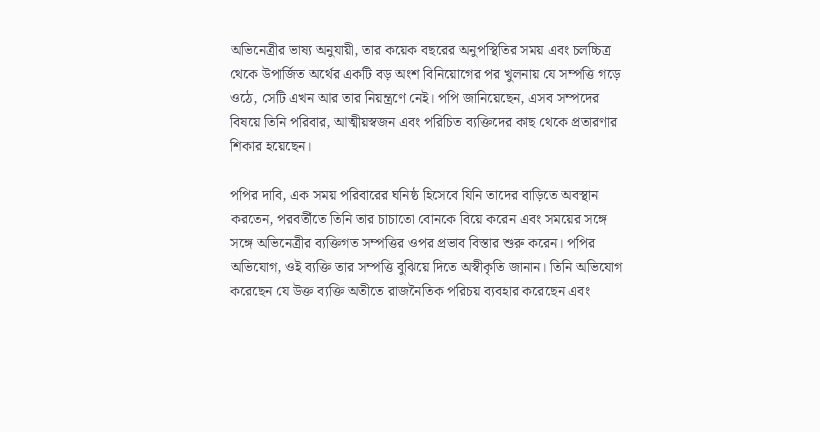অভিনেত্রীর ভাষ্য অনুযায়ী, তার কয়েক বছরের অনুপস্থিতির সময় এবং চলচ্চিত্র থেকে উপার্জিত অর্থের একটি বড় অংশ বিনিয়োগের পর খুলনায় যে সম্পত্তি গড়ে ওঠে, সেটি এখন আর তার নিয়ন্ত্রণে নেই। পপি জানিয়েছেন, এসব সম্পদের বিষয়ে তিনি পরিবার, আত্মীয়স্বজন এবং পরিচিত ব্যক্তিদের কাছ থেকে প্রতারণার শিকার হয়েছেন।

পপির দাবি, এক সময় পরিবারের ঘনিষ্ঠ হিসেবে যিনি তাদের বাড়িতে অবস্থান করতেন, পরবর্তীতে তিনি তার চাচাতো বোনকে বিয়ে করেন এবং সময়ের সঙ্গে সঙ্গে অভিনেত্রীর ব্যক্তিগত সম্পত্তির ওপর প্রভাব বিস্তার শুরু করেন। পপির অভিযোগ, ওই ব্যক্তি তার সম্পত্তি বুঝিয়ে দিতে অস্বীকৃতি জানান। তিনি অভিযোগ করেছেন যে উক্ত ব্যক্তি অতীতে রাজনৈতিক পরিচয় ব্যবহার করেছেন এবং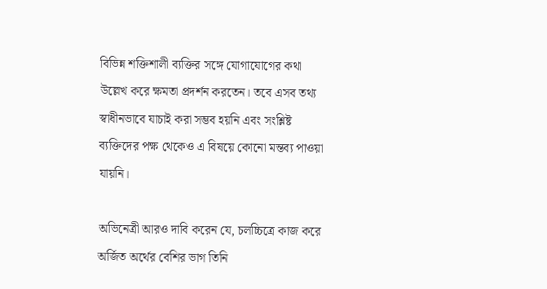বিভিন্ন শক্তিশালী ব্যক্তির সঙ্গে যোগাযোগের কথা উল্লেখ করে ক্ষমতা প্রদর্শন করতেন। তবে এসব তথ্য স্বাধীনভাবে যাচাই করা সম্ভব হয়নি এবং সংশ্লিষ্ট ব্যক্তিদের পক্ষ থেকেও এ বিষয়ে কোনো মন্তব্য পাওয়া যায়নি।

অভিনেত্রী আরও দাবি করেন যে, চলচ্চিত্রে কাজ করে অর্জিত অর্থের বেশির ভাগ তিনি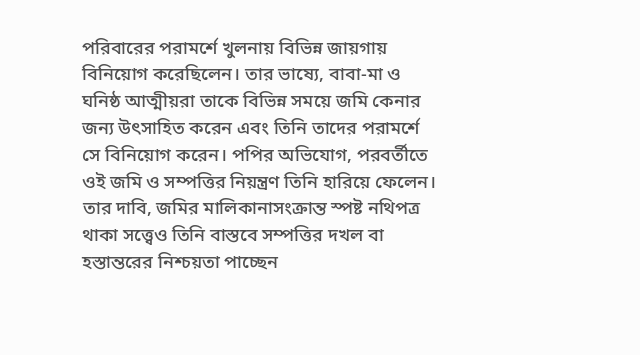পরিবারের পরামর্শে খুলনায় বিভিন্ন জায়গায় বিনিয়োগ করেছিলেন। তার ভাষ্যে, বাবা-মা ও ঘনিষ্ঠ আত্মীয়রা তাকে বিভিন্ন সময়ে জমি কেনার জন্য উৎসাহিত করেন এবং তিনি তাদের পরামর্শে সে বিনিয়োগ করেন। পপির অভিযোগ, পরবর্তীতে ওই জমি ও সম্পত্তির নিয়ন্ত্রণ তিনি হারিয়ে ফেলেন। তার দাবি, জমির মালিকানাসংক্রান্ত স্পষ্ট নথিপত্র থাকা সত্ত্বেও তিনি বাস্তবে সম্পত্তির দখল বা হস্তান্তরের নিশ্চয়তা পাচ্ছেন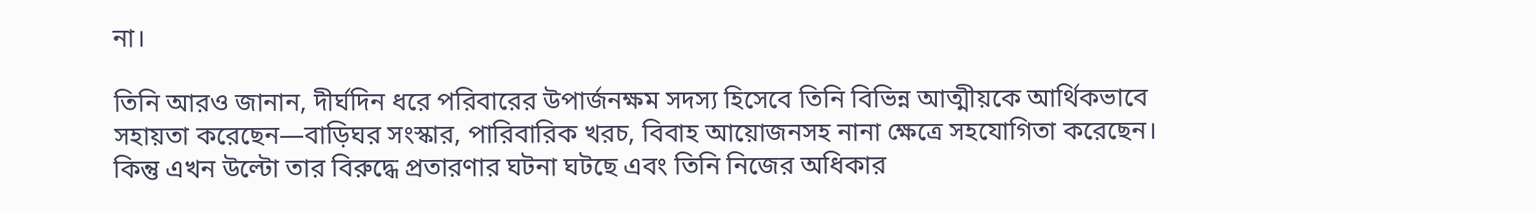না।

তিনি আরও জানান, দীর্ঘদিন ধরে পরিবারের উপার্জনক্ষম সদস্য হিসেবে তিনি বিভিন্ন আত্মীয়কে আর্থিকভাবে সহায়তা করেছেন—বাড়িঘর সংস্কার, পারিবারিক খরচ, বিবাহ আয়োজনসহ নানা ক্ষেত্রে সহযোগিতা করেছেন। কিন্তু এখন উল্টো তার বিরুদ্ধে প্রতারণার ঘটনা ঘটছে এবং তিনি নিজের অধিকার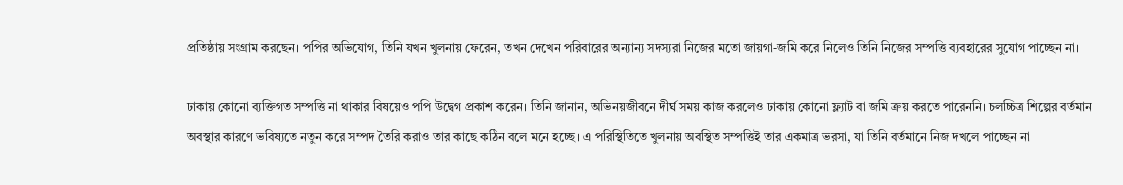প্রতিষ্ঠায় সংগ্রাম করছেন। পপির অভিযোগ, তিনি যখন খুলনায় ফেরেন, তখন দেখেন পরিবারের অন্যান্য সদস্যরা নিজের মতো জায়গা-জমি করে নিলেও তিনি নিজের সম্পত্তি ব্যবহারের সুযোগ পাচ্ছেন না।

ঢাকায় কোনো ব্যক্তিগত সম্পত্তি না থাকার বিষয়েও পপি উদ্বেগ প্রকাশ করেন। তিনি জানান, অভিনয়জীবনে দীর্ঘ সময় কাজ করলেও ঢাকায় কোনো ফ্ল্যাট বা জমি ক্রয় করতে পারেননি। চলচ্চিত্র শিল্পের বর্তমান অবস্থার কারণে ভবিষ্যতে নতুন করে সম্পদ তৈরি করাও তার কাছে কঠিন বলে মনে হচ্ছে। এ পরিস্থিতিতে খুলনায় অবস্থিত সম্পত্তিই তার একমাত্র ভরসা, যা তিনি বর্তমানে নিজ দখলে পাচ্ছেন না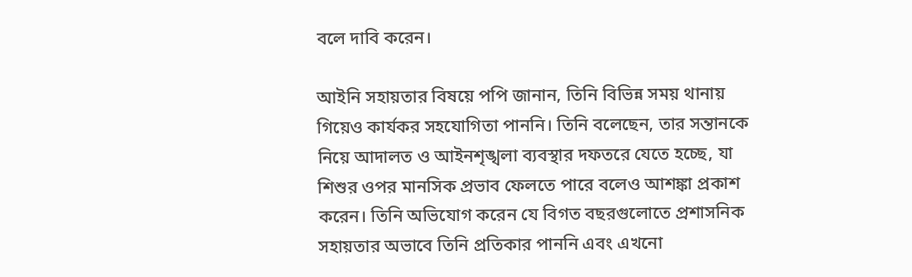বলে দাবি করেন।

আইনি সহায়তার বিষয়ে পপি জানান, তিনি বিভিন্ন সময় থানায় গিয়েও কার্যকর সহযোগিতা পাননি। তিনি বলেছেন, তার সন্তানকে নিয়ে আদালত ও আইনশৃঙ্খলা ব্যবস্থার দফতরে যেতে হচ্ছে, যা শিশুর ওপর মানসিক প্রভাব ফেলতে পারে বলেও আশঙ্কা প্রকাশ করেন। তিনি অভিযোগ করেন যে বিগত বছরগুলোতে প্রশাসনিক সহায়তার অভাবে তিনি প্রতিকার পাননি এবং এখনো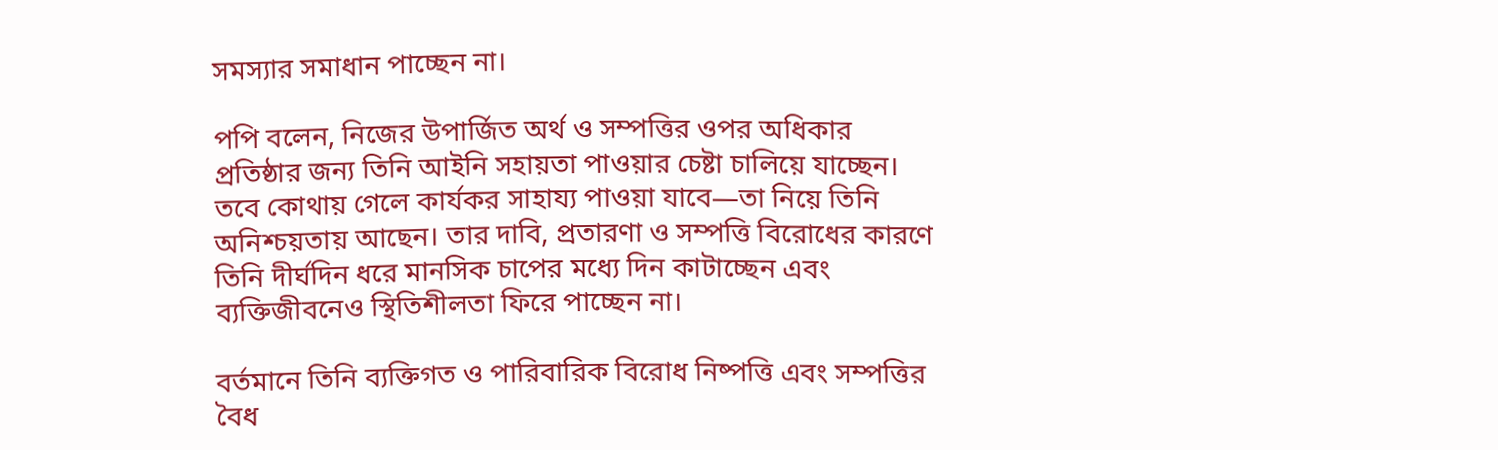সমস্যার সমাধান পাচ্ছেন না।

পপি বলেন, নিজের উপার্জিত অর্থ ও সম্পত্তির ওপর অধিকার প্রতিষ্ঠার জন্য তিনি আইনি সহায়তা পাওয়ার চেষ্টা চালিয়ে যাচ্ছেন। তবে কোথায় গেলে কার্যকর সাহায্য পাওয়া যাবে—তা নিয়ে তিনি অনিশ্চয়তায় আছেন। তার দাবি, প্রতারণা ও সম্পত্তি বিরোধের কারণে তিনি দীর্ঘদিন ধরে মানসিক চাপের মধ্যে দিন কাটাচ্ছেন এবং ব্যক্তিজীবনেও স্থিতিশীলতা ফিরে পাচ্ছেন না।

বর্তমানে তিনি ব্যক্তিগত ও পারিবারিক বিরোধ নিষ্পত্তি এবং সম্পত্তির বৈধ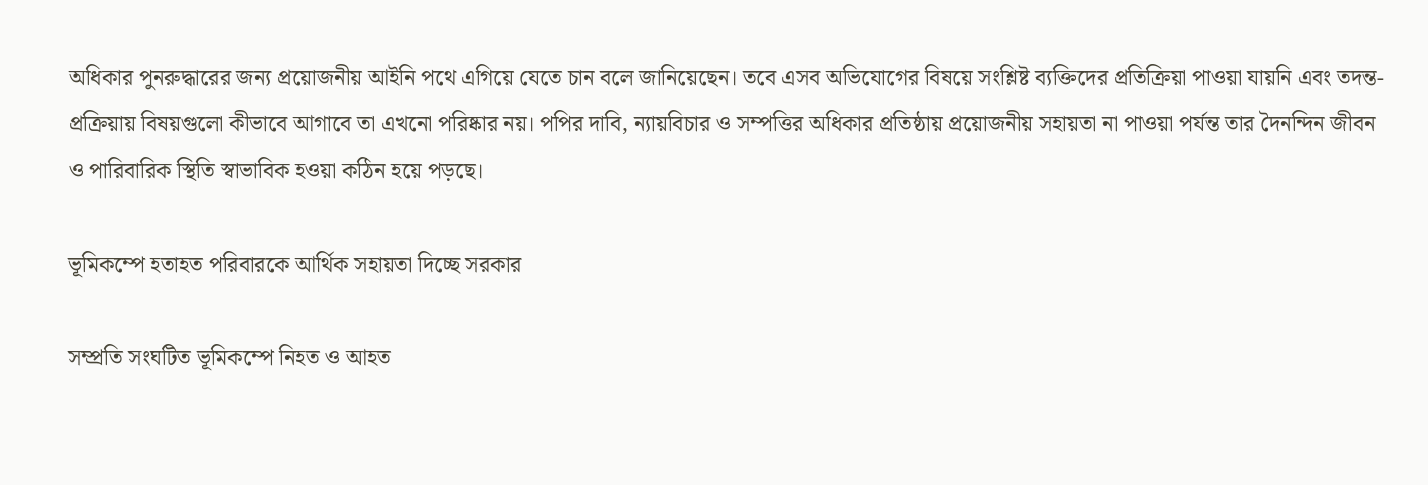অধিকার পুনরুদ্ধারের জন্য প্রয়োজনীয় আইনি পথে এগিয়ে যেতে চান বলে জানিয়েছেন। তবে এসব অভিযোগের বিষয়ে সংশ্লিষ্ট ব্যক্তিদের প্রতিক্রিয়া পাওয়া যায়নি এবং তদন্ত-প্রক্রিয়ায় বিষয়গুলো কীভাবে আগাবে তা এখনো পরিষ্কার নয়। পপির দাবি, ন্যায়বিচার ও সম্পত্তির অধিকার প্রতিষ্ঠায় প্রয়োজনীয় সহায়তা না পাওয়া পর্যন্ত তার দৈনন্দিন জীবন ও পারিবারিক স্থিতি স্বাভাবিক হওয়া কঠিন হয়ে পড়ছে।

ভূমিকম্পে হতাহত পরিবারকে আর্থিক সহায়তা দিচ্ছে সরকার

সম্প্রতি সংঘটিত ভূমিকম্পে নিহত ও আহত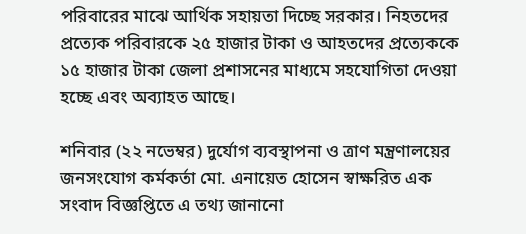পরিবারের মাঝে আর্থিক সহায়তা দিচ্ছে সরকার। নিহতদের প্রত্যেক পরিবারকে ২৫ হাজার টাকা ও আহতদের প্রত্যেককে ১৫ হাজার টাকা জেলা প্রশাসনের মাধ্যমে সহযোগিতা দেওয়া হচ্ছে এবং অব্যাহত আছে।

শনিবার (২২ নভেম্বর) দুর্যোগ ব্যবস্থাপনা ও ত্রাণ মন্ত্রণালয়ের জনসংযোগ কর্মকর্তা মো. এনায়েত হোসেন স্বাক্ষরিত এক সংবাদ বিজ্ঞপ্তিতে এ তথ্য জানানো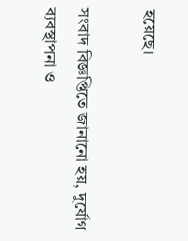হয়েছে।

সংবাদ বিজ্ঞপ্তিতে জানানো হয়, দুর্যোগ ব্যবস্থাপনা ও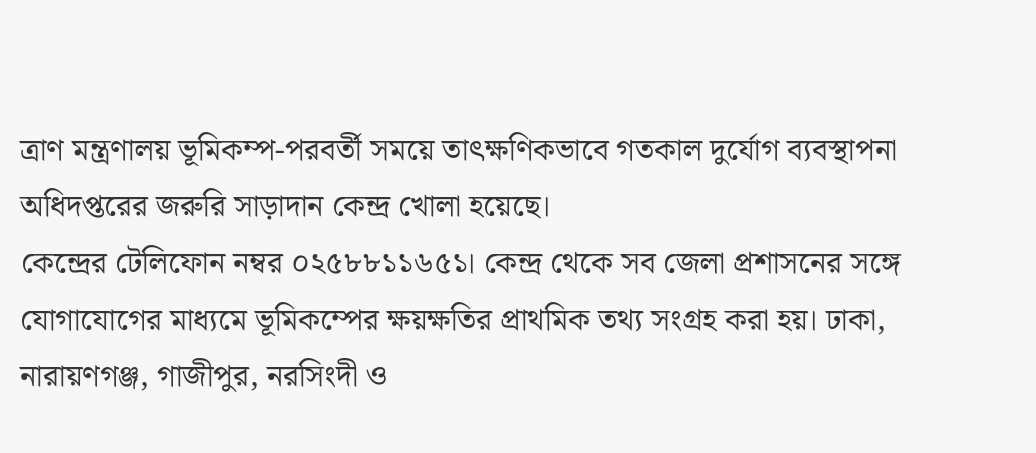ত্রাণ মন্ত্রণালয় ভূমিকম্প-পরবর্তী সময়ে তাৎক্ষণিকভাবে গতকাল দুর্যোগ ব্যবস্থাপনা অধিদপ্তরের জরুরি সাড়াদান কেন্দ্র খোলা হয়েছে।
কেন্দ্রের টেলিফোন নম্বর ০২৫৮৮১১৬৫১। কেন্দ্র থেকে সব জেলা প্রশাসনের সঙ্গে যোগাযোগের মাধ্যমে ভূমিকম্পের ক্ষয়ক্ষতির প্রাথমিক তথ্য সংগ্রহ করা হয়। ঢাকা, নারায়ণগঞ্জ, গাজীপুর, নরসিংদী ও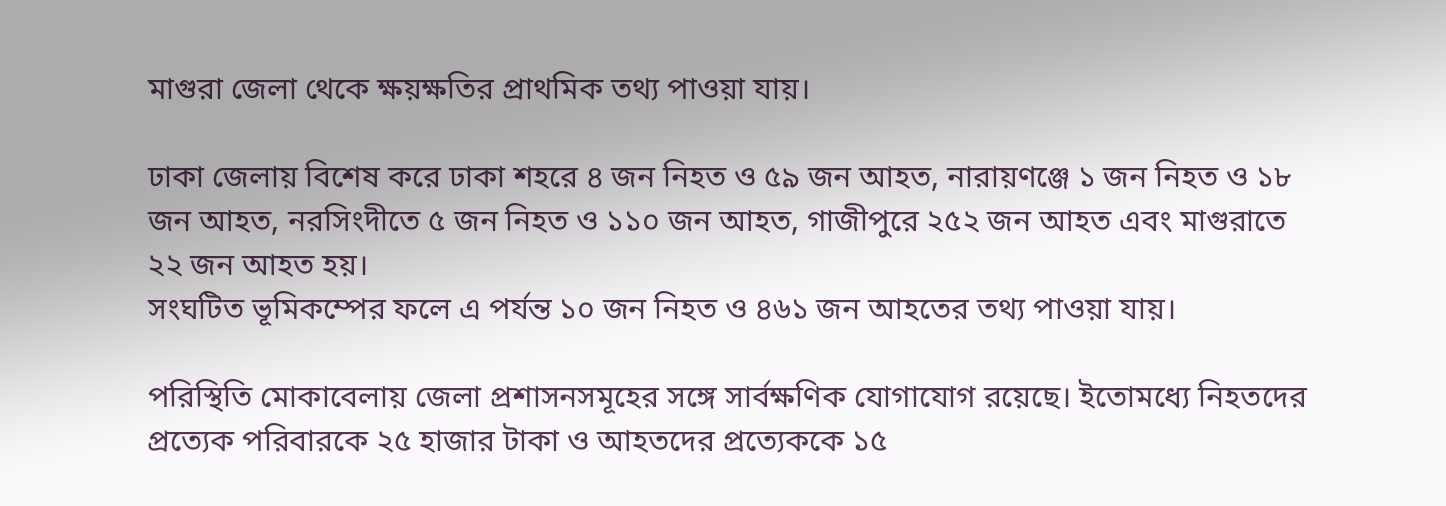মাগুরা জেলা থেকে ক্ষয়ক্ষতির প্রাথমিক তথ্য পাওয়া যায়।

ঢাকা জেলায় বিশেষ করে ঢাকা শহরে ৪ জন নিহত ও ৫৯ জন আহত, নারায়ণঞ্জে ১ জন নিহত ও ১৮ জন আহত, নরসিংদীতে ৫ জন নিহত ও ১১০ জন আহত, গাজীপুরে ২৫২ জন আহত এবং মাগুরাতে ২২ জন আহত হয়।
সংঘটিত ভূমিকম্পের ফলে এ পর্যন্ত ১০ জন নিহত ও ৪৬১ জন আহতের তথ্য পাওয়া যায়।

পরিস্থিতি মোকাবেলায় জেলা প্রশাসনসমূহের সঙ্গে সার্বক্ষণিক যোগাযোগ রয়েছে। ইতোমধ্যে নিহতদের প্রত্যেক পরিবারকে ২৫ হাজার টাকা ও আহতদের প্রত্যেককে ১৫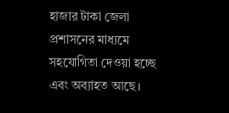হাজার টাকা জেলা প্রশাসনের মাধ্যমে সহযোগিতা দেওয়া হচ্ছে এবং অব্যাহত আছে।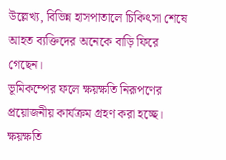উল্লেখ্য, বিভিন্ন হাসপাতালে চিকিৎসা শেষে আহত ব্যক্তিদের অনেকে বাড়ি ফিরে গেছেন।
ভূমিকম্পের ফলে ক্ষয়ক্ষতি নিরূপণের প্রয়োজনীয় কার্যক্রম গ্রহণ করা হচ্ছে। ক্ষয়ক্ষতি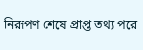নিরূপণ শেষে প্রাপ্ত তথ্য পরে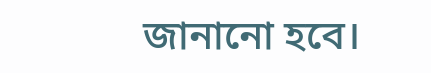জানানো হবে।